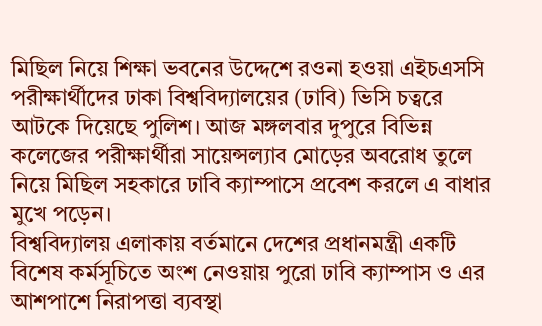মিছিল নিয়ে শিক্ষা ভবনের উদ্দেশে রওনা হওয়া এইচএসসি পরীক্ষার্থীদের ঢাকা বিশ্ববিদ্যালয়ের (ঢাবি) ভিসি চত্বরে আটকে দিয়েছে পুলিশ। আজ মঙ্গলবার দুপুরে বিভিন্ন কলেজের পরীক্ষার্থীরা সায়েন্সল্যাব মোড়ের অবরোধ তুলে নিয়ে মিছিল সহকারে ঢাবি ক্যাম্পাসে প্রবেশ করলে এ বাধার মুখে পড়েন।
বিশ্ববিদ্যালয় এলাকায় বর্তমানে দেশের প্রধানমন্ত্রী একটি বিশেষ কর্মসূচিতে অংশ নেওয়ায় পুরো ঢাবি ক্যাম্পাস ও এর আশপাশে নিরাপত্তা ব্যবস্থা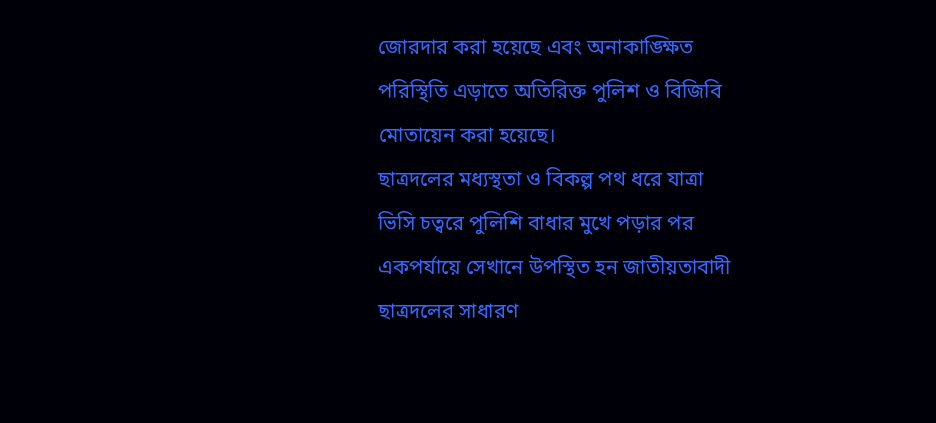জোরদার করা হয়েছে এবং অনাকাঙ্ক্ষিত পরিস্থিতি এড়াতে অতিরিক্ত পুলিশ ও বিজিবি মোতায়েন করা হয়েছে।
ছাত্রদলের মধ্যস্থতা ও বিকল্প পথ ধরে যাত্রা
ভিসি চত্বরে পুলিশি বাধার মুখে পড়ার পর একপর্যায়ে সেখানে উপস্থিত হন জাতীয়তাবাদী ছাত্রদলের সাধারণ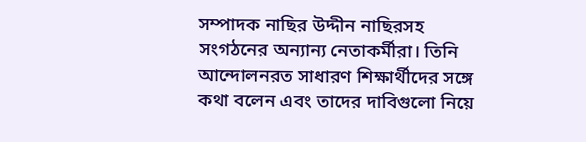সম্পাদক নাছির উদ্দীন নাছিরসহ সংগঠনের অন্যান্য নেতাকর্মীরা। তিনি আন্দোলনরত সাধারণ শিক্ষার্থীদের সঙ্গে কথা বলেন এবং তাদের দাবিগুলো নিয়ে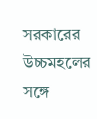সরকারের উচ্চমহলের সঙ্গে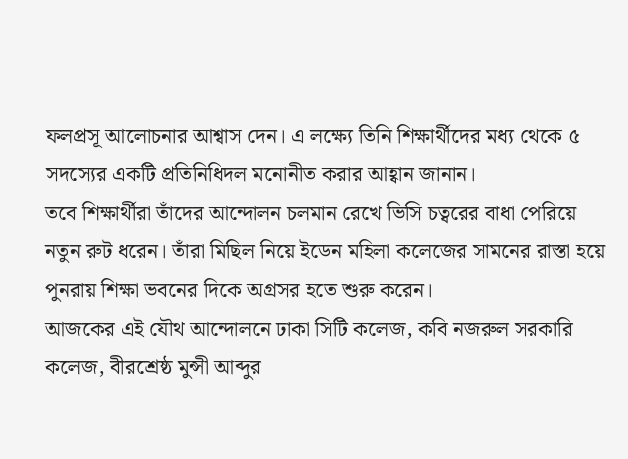ফলপ্রসূ আলোচনার আশ্বাস দেন। এ লক্ষ্যে তিনি শিক্ষার্থীদের মধ্য থেকে ৫ সদস্যের একটি প্রতিনিধিদল মনোনীত করার আহ্বান জানান।
তবে শিক্ষার্থীরা তাঁদের আন্দোলন চলমান রেখে ভিসি চত্বরের বাধা পেরিয়ে নতুন রুট ধরেন। তাঁরা মিছিল নিয়ে ইডেন মহিলা কলেজের সামনের রাস্তা হয়ে পুনরায় শিক্ষা ভবনের দিকে অগ্রসর হতে শুরু করেন।
আজকের এই যৌথ আন্দোলনে ঢাকা সিটি কলেজ, কবি নজরুল সরকারি কলেজ, বীরশ্রেষ্ঠ মুন্সী আব্দুর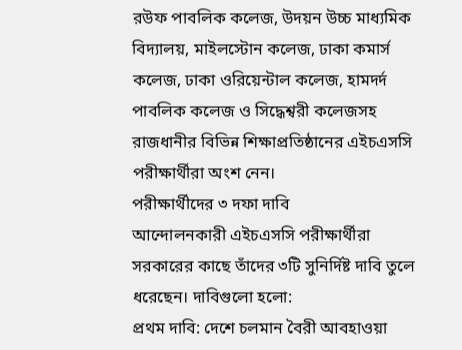রউফ পাবলিক কলেজ, উদয়ন উচ্চ মাধ্যমিক বিদ্যালয়, মাইলস্টোন কলেজ, ঢাকা কমার্স কলেজ, ঢাকা ওরিয়েন্টাল কলেজ, হামদর্দ পাবলিক কলেজ ও সিদ্ধেশ্বরী কলেজসহ রাজধানীর বিভিন্ন শিক্ষাপ্রতিষ্ঠানের এইচএসসি পরীক্ষার্থীরা অংশ নেন।
পরীক্ষার্থীদের ৩ দফা দাবি
আন্দোলনকারী এইচএসসি পরীক্ষার্থীরা সরকারের কাছে তাঁদের ৩টি সুনির্দিষ্ট দাবি তুলে ধরেছেন। দাবিগুলো হলো:
প্রথম দাবি: দেশে চলমান বৈরী আবহাওয়া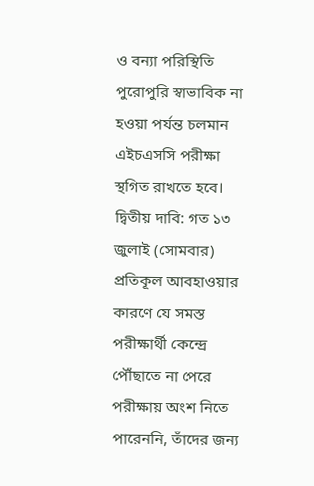ও বন্যা পরিস্থিতি পুরোপুরি স্বাভাবিক না হওয়া পর্যন্ত চলমান এইচএসসি পরীক্ষা স্থগিত রাখতে হবে।
দ্বিতীয় দাবি: গত ১৩ জুলাই (সোমবার) প্রতিকূল আবহাওয়ার কারণে যে সমস্ত পরীক্ষার্থী কেন্দ্রে পৌঁছাতে না পেরে পরীক্ষায় অংশ নিতে পারেননি, তাঁদের জন্য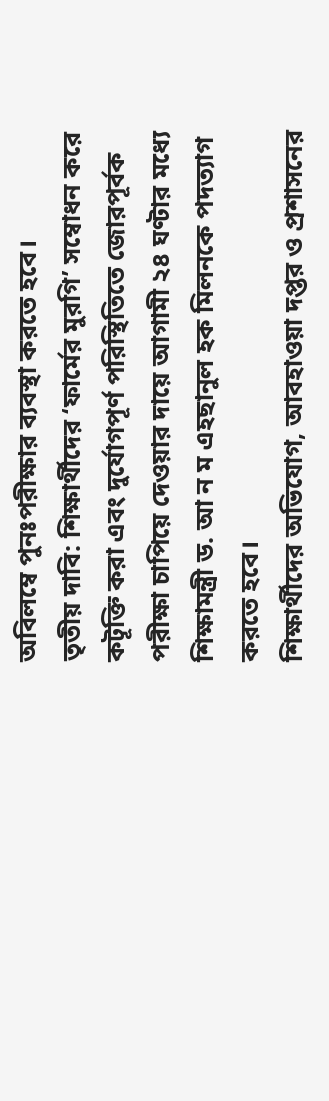অবিলম্বে পুনঃপরীক্ষার ব্যবস্থা করতে হবে।
তৃতীয় দাবি: শিক্ষার্থীদের ‘ফার্মের মুরগি’ সম্বোধন করে কটূক্তি করা এবং দুর্যোগপূর্ণ পরিস্থিতিতে জোরপূর্বক পরীক্ষা চাপিয়ে দেওয়ার দায়ে আগামী ২৪ ঘণ্টার মধ্যে শিক্ষামন্ত্রী ড. আ ন ম এহছানুল হক মিলনকে পদত্যাগ করতে হবে।
শিক্ষার্থীদের অভিযোগ, আবহাওয়া দপ্তর ও প্রশাসনের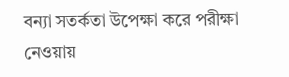বন্যা সতর্কতা উপেক্ষা করে পরীক্ষা নেওয়ায়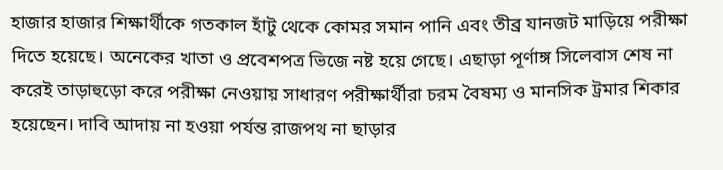হাজার হাজার শিক্ষার্থীকে গতকাল হাঁটু থেকে কোমর সমান পানি এবং তীব্র যানজট মাড়িয়ে পরীক্ষা দিতে হয়েছে। অনেকের খাতা ও প্রবেশপত্র ভিজে নষ্ট হয়ে গেছে। এছাড়া পূর্ণাঙ্গ সিলেবাস শেষ না করেই তাড়াহুড়ো করে পরীক্ষা নেওয়ায় সাধারণ পরীক্ষার্থীরা চরম বৈষম্য ও মানসিক ট্রমার শিকার হয়েছেন। দাবি আদায় না হওয়া পর্যন্ত রাজপথ না ছাড়ার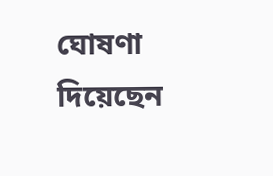ঘোষণা দিয়েছেন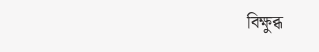বিক্ষুব্ধ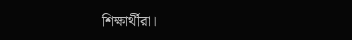শিক্ষার্থীরা।